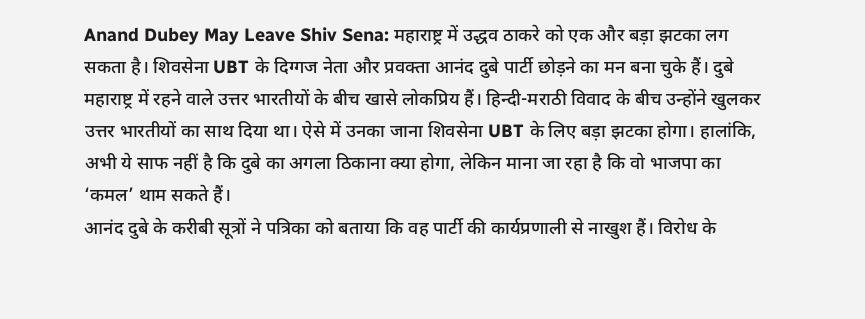Anand Dubey May Leave Shiv Sena: महाराष्ट्र में उद्धव ठाकरे को एक और बड़ा झटका लग सकता है। शिवसेना UBT के दिग्गज नेता और प्रवक्ता आनंद दुबे पार्टी छोड़ने का मन बना चुके हैं। दुबे महाराष्ट्र में रहने वाले उत्तर भारतीयों के बीच खासे लोकप्रिय हैं। हिन्दी-मराठी विवाद के बीच उन्होंने खुलकर उत्तर भारतीयों का साथ दिया था। ऐसे में उनका जाना शिवसेना UBT के लिए बड़ा झटका होगा। हालांकि, अभी ये साफ नहीं है कि दुबे का अगला ठिकाना क्या होगा, लेकिन माना जा रहा है कि वो भाजपा का ‘कमल’ थाम सकते हैं।
आनंद दुबे के करीबी सूत्रों ने पत्रिका को बताया कि वह पार्टी की कार्यप्रणाली से नाखुश हैं। विरोध के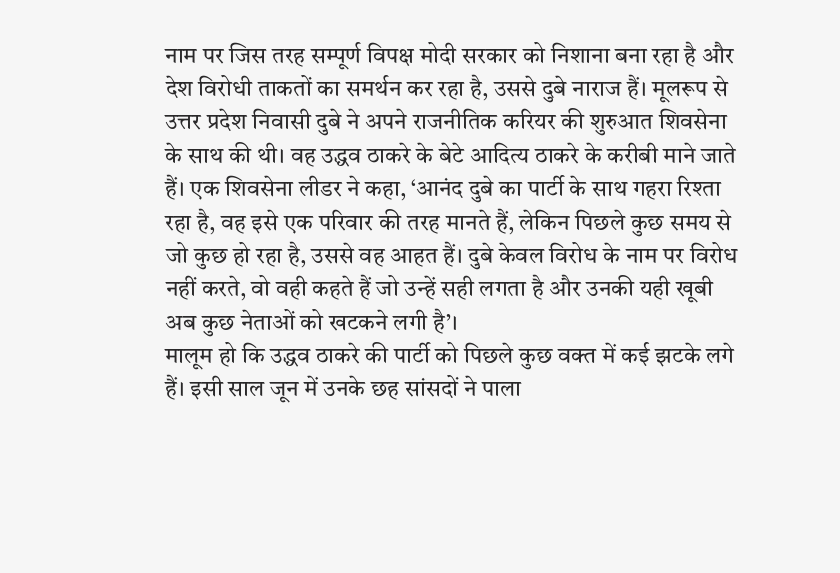नाम पर जिस तरह सम्पूर्ण विपक्ष मोदी सरकार को निशाना बना रहा है और देश विरोधी ताकतों का समर्थन कर रहा है, उससे दुबे नाराज हैं। मूलरूप से उत्तर प्रदेश निवासी दुबे ने अपने राजनीतिक करियर की शुरुआत शिवसेना के साथ की थी। वह उद्धव ठाकरे के बेटे आदित्य ठाकरे के करीबी माने जाते हैं। एक शिवसेना लीडर ने कहा, ‘आनंद दुबे का पार्टी के साथ गहरा रिश्ता रहा है, वह इसे एक परिवार की तरह मानते हैं, लेकिन पिछले कुछ समय से जो कुछ हो रहा है, उससे वह आहत हैं। दुबे केवल विरोध के नाम पर विरोध नहीं करते, वो वही कहते हैं जो उन्हें सही लगता है और उनकी यही खूबी अब कुछ नेताओं को खटकने लगी है’।
मालूम हो कि उद्धव ठाकरे की पार्टी को पिछले कुछ वक्त में कई झटके लगे हैं। इसी साल जून में उनके छह सांसदों ने पाला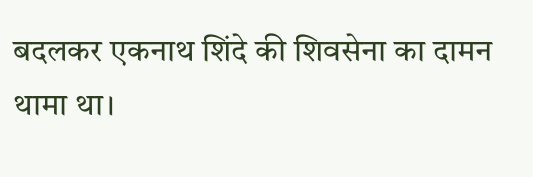बदलकर एकनाथ शिंदे की शिवसेना का दामन थामा था।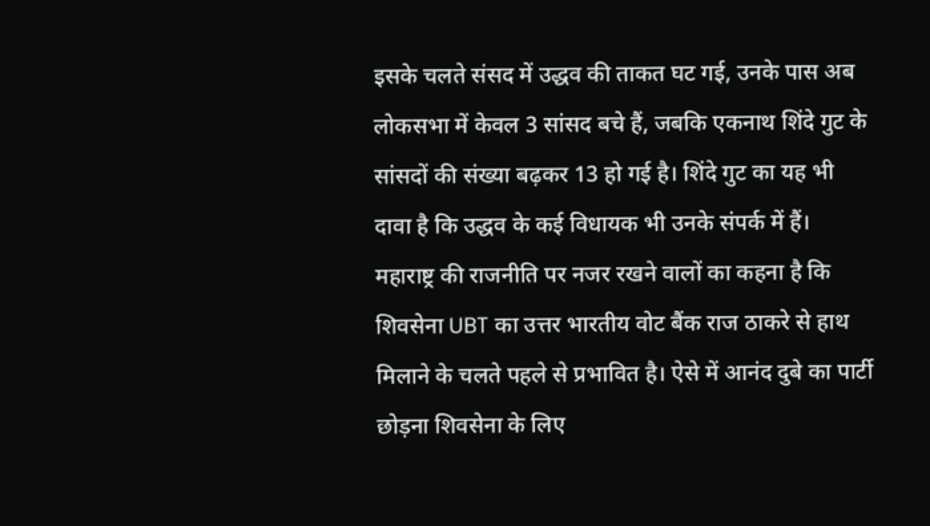इसके चलते संसद में उद्धव की ताकत घट गई, उनके पास अब लोकसभा में केवल 3 सांसद बचे हैं, जबकि एकनाथ शिंदे गुट के सांसदों की संख्या बढ़कर 13 हो गई है। शिंदे गुट का यह भी दावा है कि उद्धव के कई विधायक भी उनके संपर्क में हैं। महाराष्ट्र की राजनीति पर नजर रखने वालों का कहना है कि शिवसेना UBT का उत्तर भारतीय वोट बैंक राज ठाकरे से हाथ मिलाने के चलते पहले से प्रभावित है। ऐसे में आनंद दुबे का पार्टी छोड़ना शिवसेना के लिए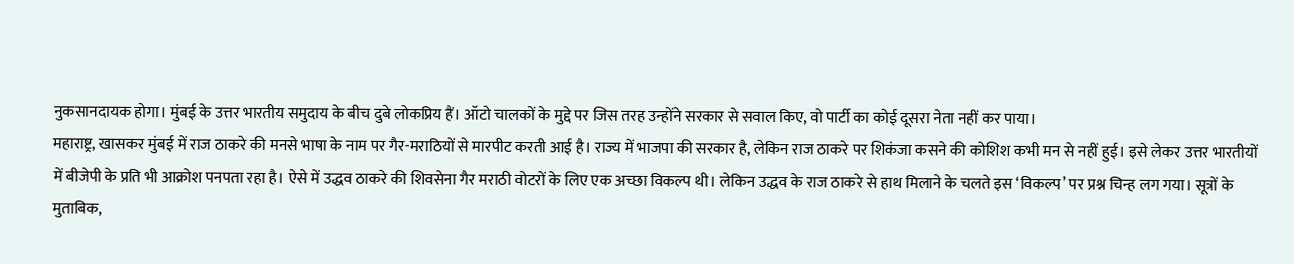नुकसानदायक होगा। मुंबई के उत्तर भारतीय समुदाय के बीच दुबे लोकप्रिय हैं। ऑटो चालकों के मुद्दे पर जिस तरह उन्होंने सरकार से सवाल किए, वो पार्टी का कोई दूसरा नेता नहीं कर पाया।
महाराष्ट्र, खासकर मुंबई में राज ठाकरे की मनसे भाषा के नाम पर गैर-मराठियों से मारपीट करती आई है। राज्य में भाजपा की सरकार है, लेकिन राज ठाकरे पर शिकंजा कसने की कोशिश कभी मन से नहीं हुई। इसे लेकर उत्तर भारतीयों में बीजेपी के प्रति भी आक्रोश पनपता रहा है। ऐसे में उद्धव ठाकरे की शिवसेना गैर मराठी वोटरों के लिए एक अच्छा विकल्प थी। लेकिन उद्धव के राज ठाकरे से हाथ मिलाने के चलते इस ‘विकल्प’ पर प्रश्न चिन्ह लग गया। सूत्रों के मुताबिक,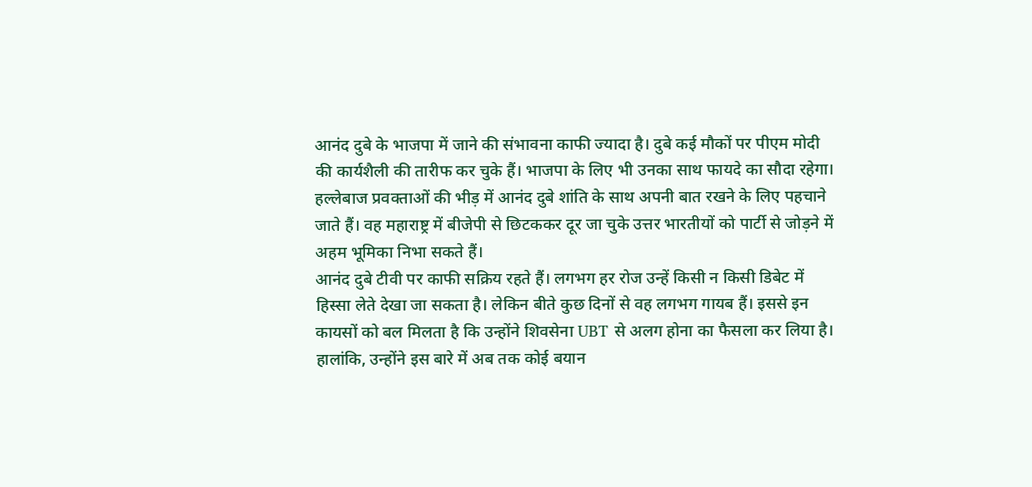आनंद दुबे के भाजपा में जाने की संभावना काफी ज्यादा है। दुबे कई मौकों पर पीएम मोदी की कार्यशैली की तारीफ कर चुके हैं। भाजपा के लिए भी उनका साथ फायदे का सौदा रहेगा। हल्लेबाज प्रवक्ताओं की भीड़ में आनंद दुबे शांति के साथ अपनी बात रखने के लिए पहचाने जाते हैं। वह महाराष्ट्र में बीजेपी से छिटककर दूर जा चुके उत्तर भारतीयों को पार्टी से जोड़ने में अहम भूमिका निभा सकते हैं।
आनंद दुबे टीवी पर काफी सक्रिय रहते हैं। लगभग हर रोज उन्हें किसी न किसी डिबेट में हिस्सा लेते देखा जा सकता है। लेकिन बीते कुछ दिनों से वह लगभग गायब हैं। इससे इन कायसों को बल मिलता है कि उन्होंने शिवसेना UBT से अलग होना का फैसला कर लिया है। हालांकि, उन्होंने इस बारे में अब तक कोई बयान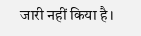जारी नहीं किया है।